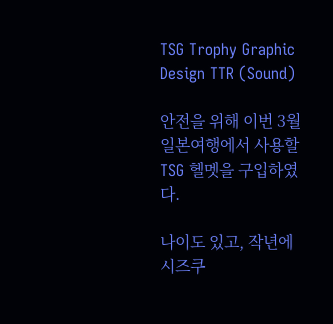TSG Trophy Graphic Design TTR (Sound)

안전을 위해 이번 3월 일본여행에서 사용할 TSG 헬멧을 구입하였다.

나이도 있고, 작년에 시즈쿠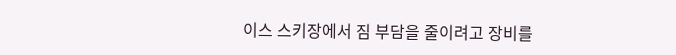이스 스키장에서 짐 부담을 줄이려고 장비를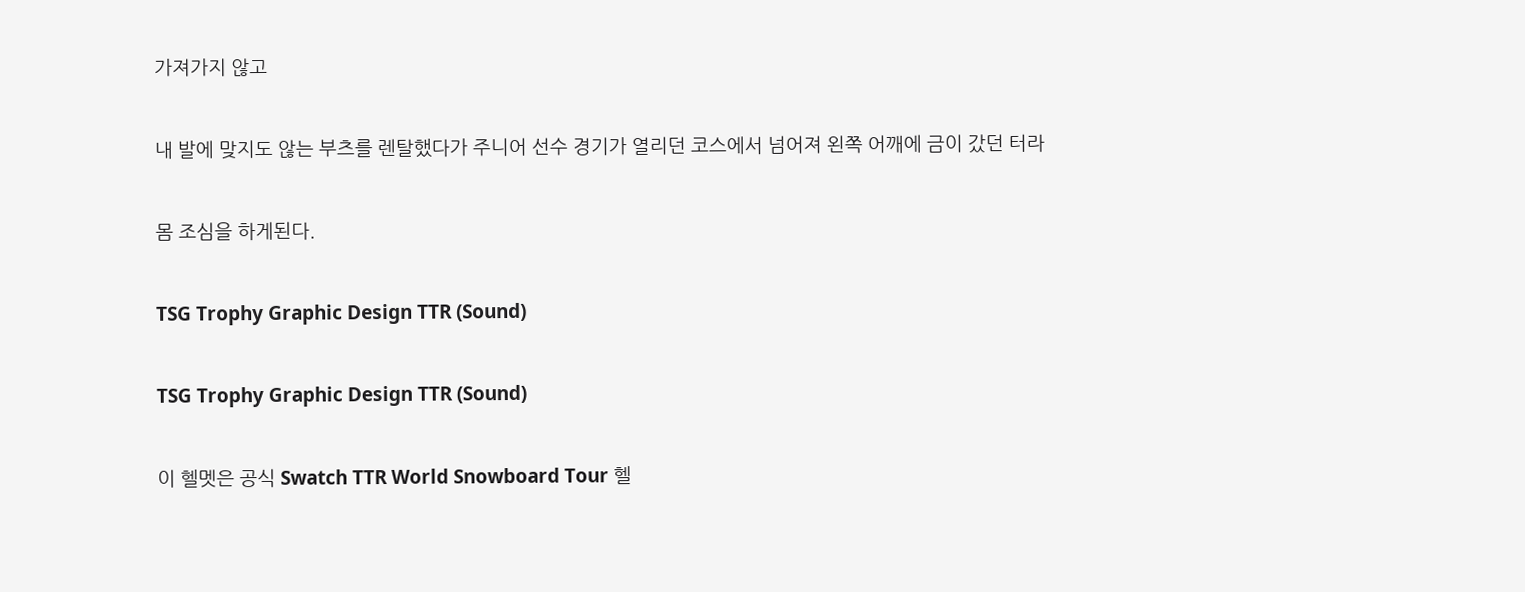가져가지 않고

내 발에 맞지도 않는 부츠를 렌탈했다가 주니어 선수 경기가 열리던 코스에서 넘어져 왼쪽 어깨에 금이 갔던 터라

몸 조심을 하게된다.

TSG Trophy Graphic Design TTR (Sound)

TSG Trophy Graphic Design TTR (Sound)

이 헬멧은 공식 Swatch TTR World Snowboard Tour 헬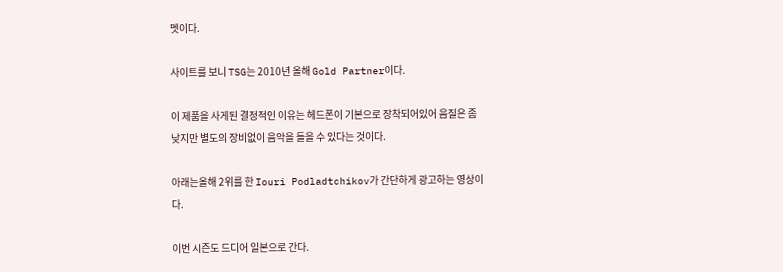멧이다.

사이트를 보니 TSG는 2010년 올해 Gold Partner이다.

이 제품을 사게된 결정적인 이유는 헤드폰이 기본으로 장착되어있어 음질은 좀 낮지만 별도의 장비없이 음악을 들을 수 있다는 것이다.

아래는올해 2위를 한 Iouri Podladtchikov가 간단하게 광고하는 영상이다.

이번 시즌도 드디어 일본으로 간다.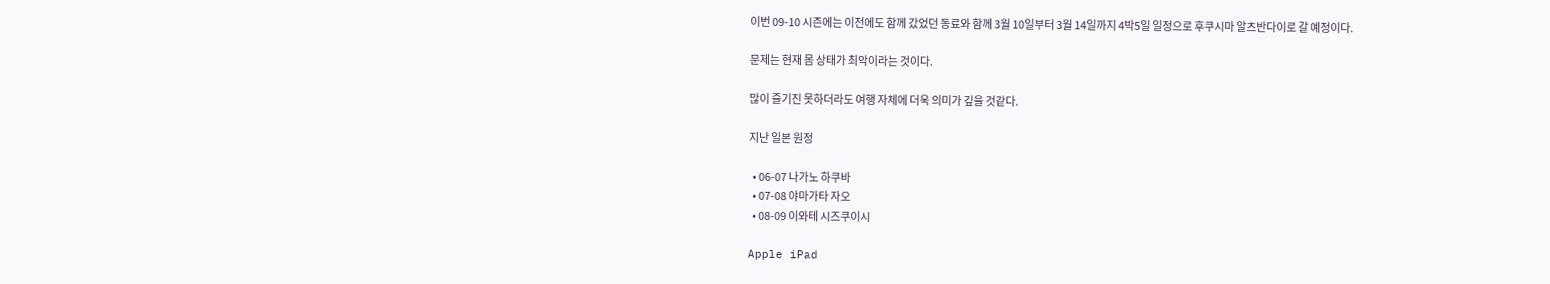이번 09-10 시즌에는 이전에도 함께 갔었던 동료와 함께 3월 10일부터 3월 14일까지 4박5일 일정으로 후쿠시마 알츠반다이로 갈 예정이다.

문제는 현재 몸 상태가 최악이라는 것이다.

많이 즐기진 못하더라도 여행 자체에 더욱 의미가 깊을 것같다.

지난 일본 원정

  • 06-07 나가노 하쿠바
  • 07-08 야마가타 자오
  • 08-09 이와테 시즈쿠이시

Apple iPad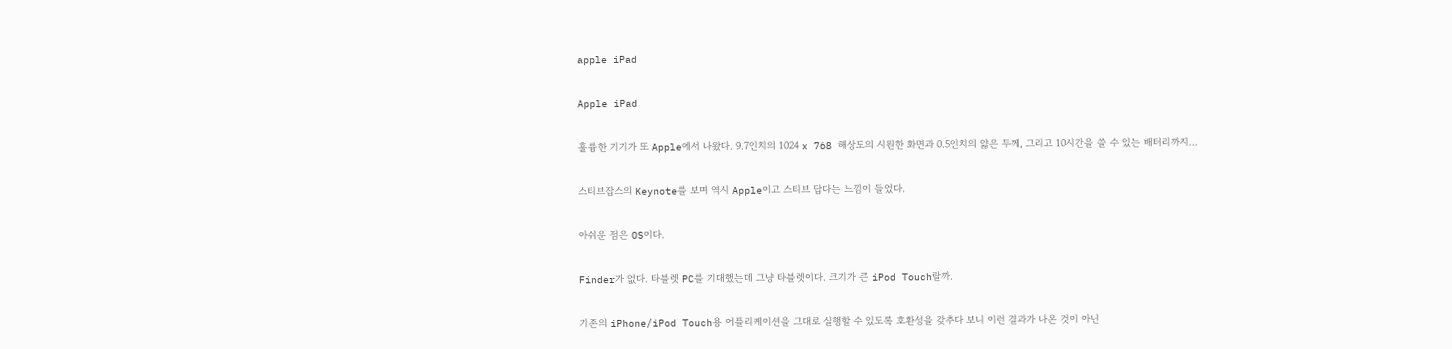apple iPad

Apple iPad

훌륭한 기기가 또 Apple에서 나왔다. 9.7인치의 1024 x 768 해상도의 시원한 화면과 0.5인치의 얇은 두께, 그리고 10시간을 쓸 수 있는 배터리까지…

스티브잡스의 Keynote를 보며 역시 Apple이고 스티브 답다는 느낌이 들었다.

아쉬운 점은 OS이다.

Finder가 없다. 타블렛 PC를 기대했는데 그냥 타블렛이다. 크기가 큰 iPod Touch랄까.

기존의 iPhone/iPod Touch용 어플리케이션을 그대로 실행할 수 있도록 호환성을 갖추다 보니 이런 결과가 나온 것이 아닌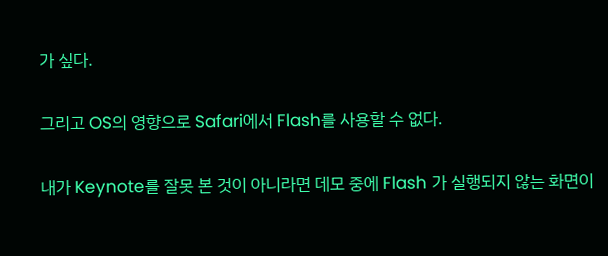가 싶다.

그리고 OS의 영향으로 Safari에서 Flash를 사용할 수 없다.

내가 Keynote를 잘못 본 것이 아니라면 데모 중에 Flash 가 실행되지 않는 화면이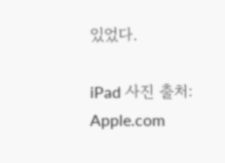있었다.

iPad 사진 출처: Apple.com